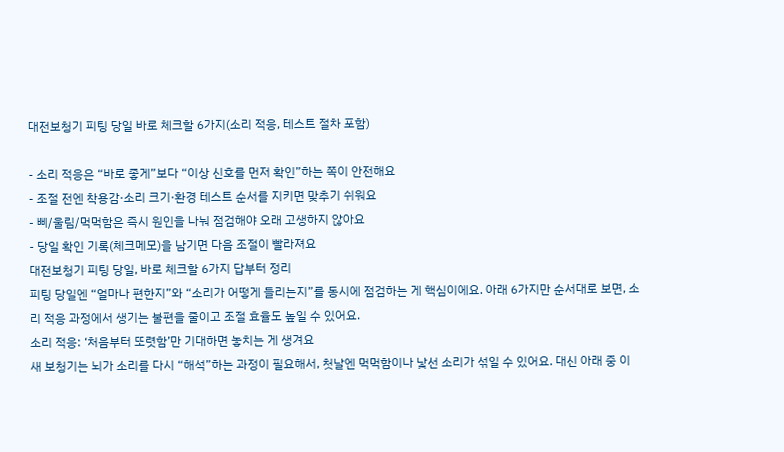대전보청기 피팅 당일 바로 체크할 6가지(소리 적응, 테스트 절차 포함)

- 소리 적응은 “바로 좋게”보다 “이상 신호를 먼저 확인”하는 쪽이 안전해요
- 조절 전엔 착용감·소리 크기·환경 테스트 순서를 지키면 맞추기 쉬워요
- 삐/울림/먹먹함은 즉시 원인을 나눠 점검해야 오래 고생하지 않아요
- 당일 확인 기록(체크메모)을 남기면 다음 조절이 빨라져요
대전보청기 피팅 당일, 바로 체크할 6가지 답부터 정리
피팅 당일엔 “얼마나 편한지”와 “소리가 어떻게 들리는지”를 동시에 점검하는 게 핵심이에요. 아래 6가지만 순서대로 보면, 소리 적응 과정에서 생기는 불편을 줄이고 조절 효율도 높일 수 있어요.
소리 적응: ‘처음부터 또렷함’만 기대하면 놓치는 게 생겨요
새 보청기는 뇌가 소리를 다시 “해석”하는 과정이 필요해서, 첫날엔 먹먹함이나 낯선 소리가 섞일 수 있어요. 대신 아래 중 이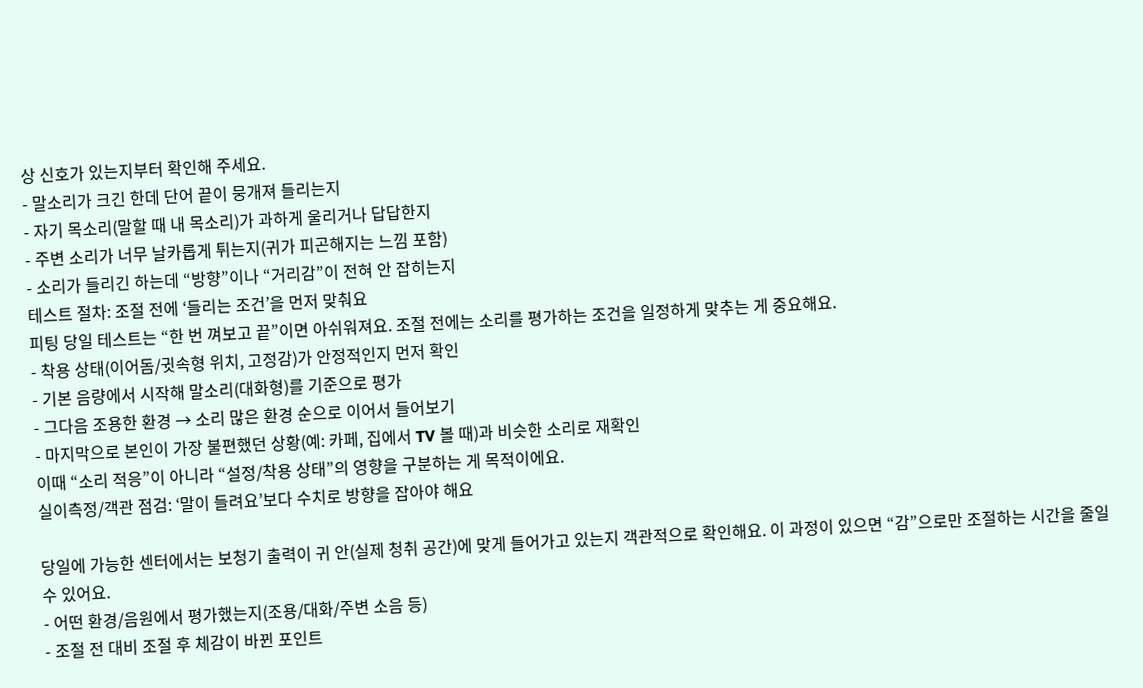상 신호가 있는지부터 확인해 주세요.
- 말소리가 크긴 한데 단어 끝이 뭉개져 들리는지
- 자기 목소리(말할 때 내 목소리)가 과하게 울리거나 답답한지
- 주변 소리가 너무 날카롭게 튀는지(귀가 피곤해지는 느낌 포함)
- 소리가 들리긴 하는데 “방향”이나 “거리감”이 전혀 안 잡히는지
테스트 절차: 조절 전에 ‘들리는 조건’을 먼저 맞춰요
피팅 당일 테스트는 “한 번 껴보고 끝”이면 아쉬워져요. 조절 전에는 소리를 평가하는 조건을 일정하게 맞추는 게 중요해요.
- 착용 상태(이어돔/귓속형 위치, 고정감)가 안정적인지 먼저 확인
- 기본 음량에서 시작해 말소리(대화형)를 기준으로 평가
- 그다음 조용한 환경 → 소리 많은 환경 순으로 이어서 들어보기
- 마지막으로 본인이 가장 불편했던 상황(예: 카페, 집에서 TV 볼 때)과 비슷한 소리로 재확인
이때 “소리 적응”이 아니라 “설정/착용 상태”의 영향을 구분하는 게 목적이에요.
실이측정/객관 점검: ‘말이 들려요’보다 수치로 방향을 잡아야 해요

당일에 가능한 센터에서는 보청기 출력이 귀 안(실제 청취 공간)에 맞게 들어가고 있는지 객관적으로 확인해요. 이 과정이 있으면 “감”으로만 조절하는 시간을 줄일 수 있어요.
- 어떤 환경/음원에서 평가했는지(조용/대화/주변 소음 등)
- 조절 전 대비 조절 후 체감이 바뀐 포인트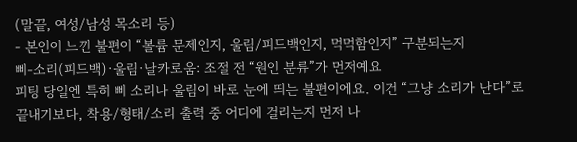(말끝, 여성/남성 목소리 등)
- 본인이 느낀 불편이 “볼륨 문제인지, 울림/피드백인지, 먹먹함인지” 구분되는지
삐-소리(피드백)·울림·날카로움: 조절 전 “원인 분류”가 먼저예요
피팅 당일엔 특히 삐 소리나 울림이 바로 눈에 띄는 불편이에요. 이건 “그냥 소리가 난다”로 끝내기보다, 착용/형태/소리 출력 중 어디에 걸리는지 먼저 나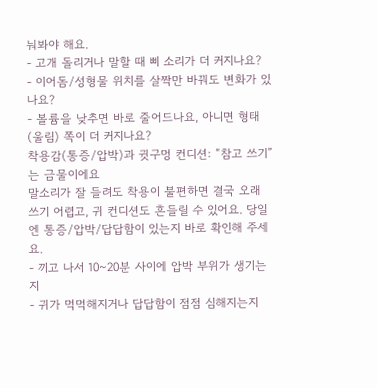눠봐야 해요.
- 고개 돌리거나 말할 때 삐 소리가 더 커지나요?
- 이어돔/성형물 위치를 살짝만 바꿔도 변화가 있나요?
- 볼륨을 낮추면 바로 줄어드나요, 아니면 형태(울림) 쪽이 더 커지나요?
착용감(통증/압박)과 귓구멍 컨디션: “참고 쓰기”는 금물이에요
말소리가 잘 들려도 착용이 불편하면 결국 오래 쓰기 어렵고, 귀 컨디션도 흔들릴 수 있어요. 당일엔 통증/압박/답답함이 있는지 바로 확인해 주세요.
- 끼고 나서 10~20분 사이에 압박 부위가 생기는지
- 귀가 먹먹해지거나 답답함이 점점 심해지는지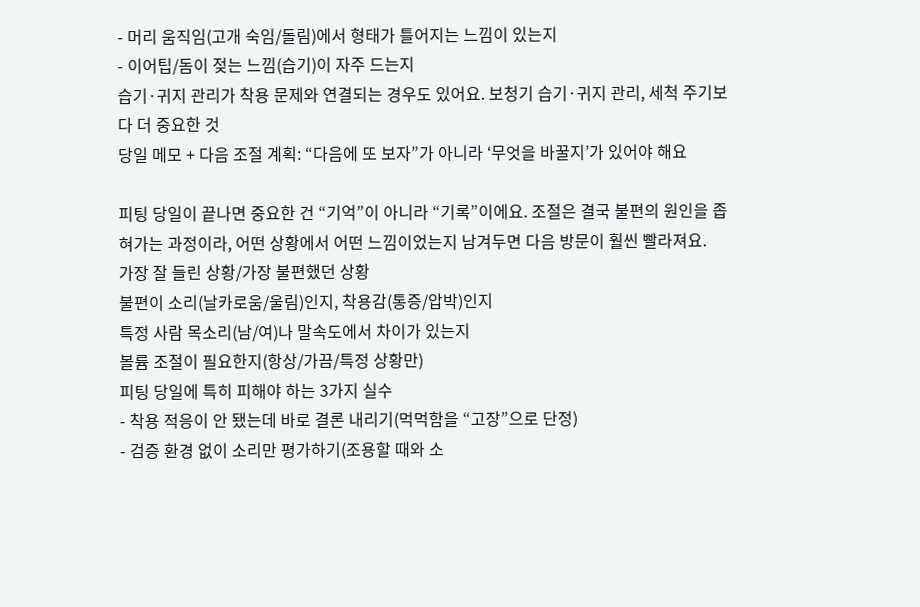- 머리 움직임(고개 숙임/돌림)에서 형태가 틀어지는 느낌이 있는지
- 이어팁/돔이 젖는 느낌(습기)이 자주 드는지
습기·귀지 관리가 착용 문제와 연결되는 경우도 있어요. 보청기 습기·귀지 관리, 세척 주기보다 더 중요한 것
당일 메모 + 다음 조절 계획: “다음에 또 보자”가 아니라 ‘무엇을 바꿀지’가 있어야 해요

피팅 당일이 끝나면 중요한 건 “기억”이 아니라 “기록”이에요. 조절은 결국 불편의 원인을 좁혀가는 과정이라, 어떤 상황에서 어떤 느낌이었는지 남겨두면 다음 방문이 훨씬 빨라져요.
가장 잘 들린 상황/가장 불편했던 상황
불편이 소리(날카로움/울림)인지, 착용감(통증/압박)인지
특정 사람 목소리(남/여)나 말속도에서 차이가 있는지
볼륨 조절이 필요한지(항상/가끔/특정 상황만)
피팅 당일에 특히 피해야 하는 3가지 실수
- 착용 적응이 안 됐는데 바로 결론 내리기(먹먹함을 “고장”으로 단정)
- 검증 환경 없이 소리만 평가하기(조용할 때와 소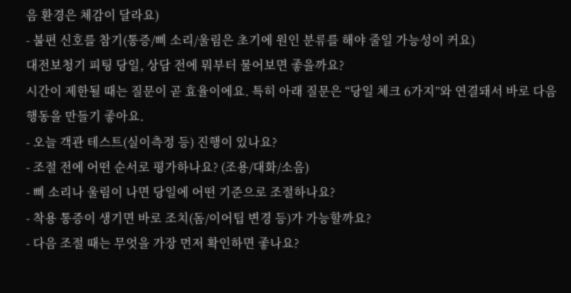음 환경은 체감이 달라요)
- 불편 신호를 참기(통증/삐 소리/울림은 초기에 원인 분류를 해야 줄일 가능성이 커요)
대전보청기 피팅 당일, 상담 전에 뭐부터 물어보면 좋을까요?
시간이 제한될 때는 질문이 곧 효율이에요. 특히 아래 질문은 “당일 체크 6가지”와 연결돼서 바로 다음 행동을 만들기 좋아요.
- 오늘 객관 테스트(실이측정 등) 진행이 있나요?
- 조절 전에 어떤 순서로 평가하나요? (조용/대화/소음)
- 삐 소리나 울림이 나면 당일에 어떤 기준으로 조절하나요?
- 착용 통증이 생기면 바로 조치(돔/이어팁 변경 등)가 가능할까요?
- 다음 조절 때는 무엇을 가장 먼저 확인하면 좋나요?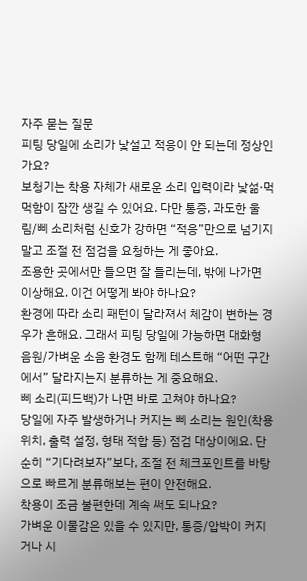자주 묻는 질문
피팅 당일에 소리가 낯설고 적응이 안 되는데 정상인가요?
보청기는 착용 자체가 새로운 소리 입력이라 낯섦·먹먹함이 잠깐 생길 수 있어요. 다만 통증, 과도한 울림/삐 소리처럼 신호가 강하면 “적응”만으로 넘기지 말고 조절 전 점검을 요청하는 게 좋아요.
조용한 곳에서만 들으면 잘 들리는데, 밖에 나가면 이상해요. 이건 어떻게 봐야 하나요?
환경에 따라 소리 패턴이 달라져서 체감이 변하는 경우가 흔해요. 그래서 피팅 당일에 가능하면 대화형 음원/가벼운 소음 환경도 함께 테스트해 “어떤 구간에서” 달라지는지 분류하는 게 중요해요.
삐 소리(피드백)가 나면 바로 고쳐야 하나요?
당일에 자주 발생하거나 커지는 삐 소리는 원인(착용 위치, 출력 설정, 형태 적합 등) 점검 대상이에요. 단순히 “기다려보자”보다, 조절 전 체크포인트를 바탕으로 빠르게 분류해보는 편이 안전해요.
착용이 조금 불편한데 계속 써도 되나요?
가벼운 이물감은 있을 수 있지만, 통증/압박이 커지거나 시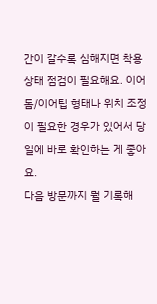간이 갈수록 심해지면 착용 상태 점검이 필요해요. 이어돔/이어팁 형태나 위치 조정이 필요한 경우가 있어서 당일에 바로 확인하는 게 좋아요.
다음 방문까지 뭘 기록해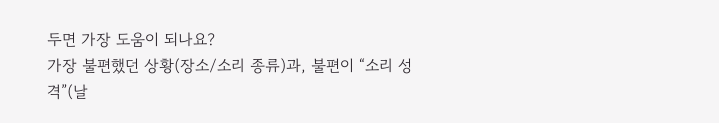두면 가장 도움이 되나요?
가장 불편했던 상황(장소/소리 종류)과, 불편이 “소리 성격”(날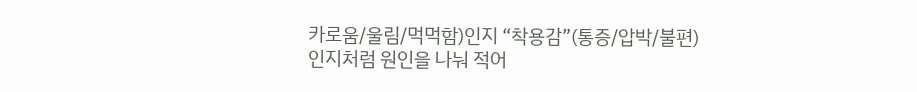카로움/울림/먹먹함)인지 “착용감”(통증/압박/불편)인지처럼 원인을 나눠 적어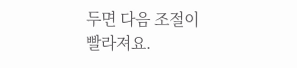두면 다음 조절이 빨라져요.